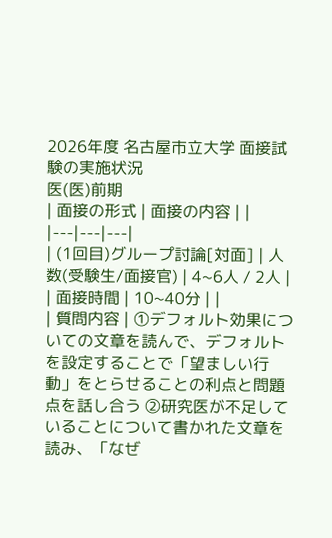2026年度 名古屋市立大学 面接試験の実施状況
医(医)前期
| 面接の形式 | 面接の内容 | |
|---|---|---|
| (1回目)グループ討論[対面] | 人数(受験生/面接官) | 4~6人 / 2人 |
| 面接時間 | 10~40分 | |
| 質問内容 | ①デフォルト効果についての文章を読んで、デフォルトを設定することで「望ましい行動」をとらせることの利点と問題点を話し合う ②研究医が不足していることについて書かれた文章を読み、「なぜ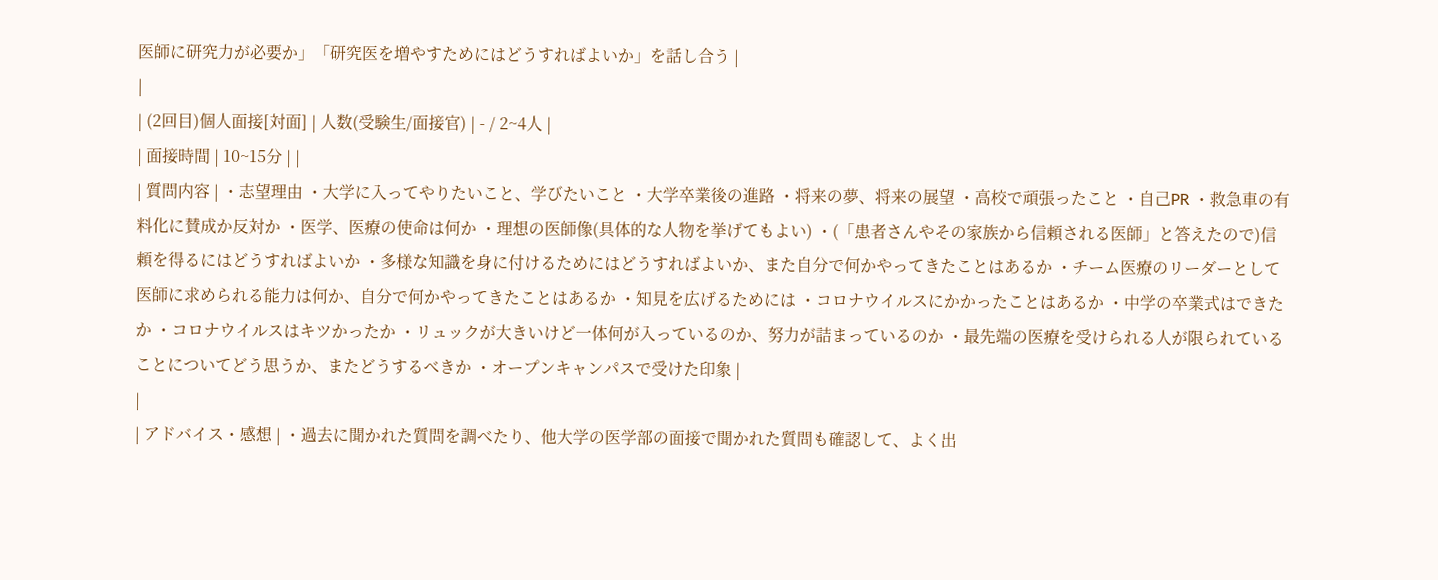医師に研究力が必要か」「研究医を増やすためにはどうすればよいか」を話し合う |
|
| (2回目)個人面接[対面] | 人数(受験生/面接官) | - / 2~4人 |
| 面接時間 | 10~15分 | |
| 質問内容 | ・志望理由 ・大学に入ってやりたいこと、学びたいこと ・大学卒業後の進路 ・将来の夢、将来の展望 ・高校で頑張ったこと ・自己PR ・救急車の有料化に賛成か反対か ・医学、医療の使命は何か ・理想の医師像(具体的な人物を挙げてもよい) ・(「患者さんやその家族から信頼される医師」と答えたので)信頼を得るにはどうすればよいか ・多様な知識を身に付けるためにはどうすればよいか、また自分で何かやってきたことはあるか ・チーム医療のリーダーとして医師に求められる能力は何か、自分で何かやってきたことはあるか ・知見を広げるためには ・コロナウイルスにかかったことはあるか ・中学の卒業式はできたか ・コロナウイルスはキツかったか ・リュックが大きいけど一体何が入っているのか、努力が詰まっているのか ・最先端の医療を受けられる人が限られていることについてどう思うか、またどうするべきか ・オープンキャンパスで受けた印象 |
|
| アドバイス・感想 | ・過去に聞かれた質問を調べたり、他大学の医学部の面接で聞かれた質問も確認して、よく出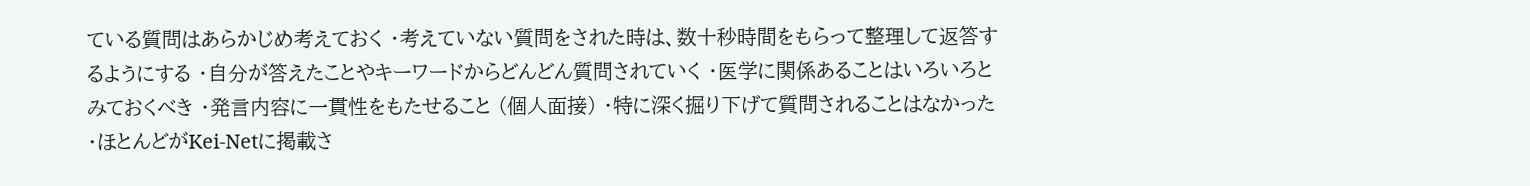ている質問はあらかじめ考えておく ・考えていない質問をされた時は、数十秒時間をもらって整理して返答するようにする ・自分が答えたことやキーワードからどんどん質問されていく ・医学に関係あることはいろいろとみておくべき ・発言内容に一貫性をもたせること (個人面接) ・特に深く掘り下げて質問されることはなかった ・ほとんどがKei-Netに掲載さ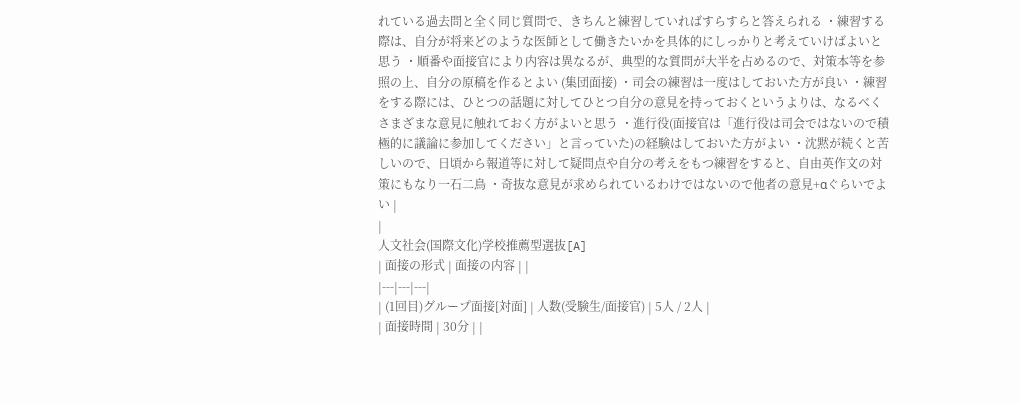れている過去問と全く同じ質問で、きちんと練習していればすらすらと答えられる ・練習する際は、自分が将来どのような医師として働きたいかを具体的にしっかりと考えていけばよいと思う ・順番や面接官により内容は異なるが、典型的な質問が大半を占めるので、対策本等を参照の上、自分の原稿を作るとよい (集団面接) ・司会の練習は一度はしておいた方が良い ・練習をする際には、ひとつの話題に対してひとつ自分の意見を持っておくというよりは、なるべくさまざまな意見に触れておく方がよいと思う ・進行役(面接官は「進行役は司会ではないので積極的に議論に参加してください」と言っていた)の経験はしておいた方がよい ・沈黙が続くと苦しいので、日頃から報道等に対して疑問点や自分の考えをもつ練習をすると、自由英作文の対策にもなり一石二鳥 ・奇抜な意見が求められているわけではないので他者の意見+αぐらいでよい |
|
人文社会(国際文化)学校推薦型選抜[A]
| 面接の形式 | 面接の内容 | |
|---|---|---|
| (1回目)グループ面接[対面] | 人数(受験生/面接官) | 5人 / 2人 |
| 面接時間 | 30分 | |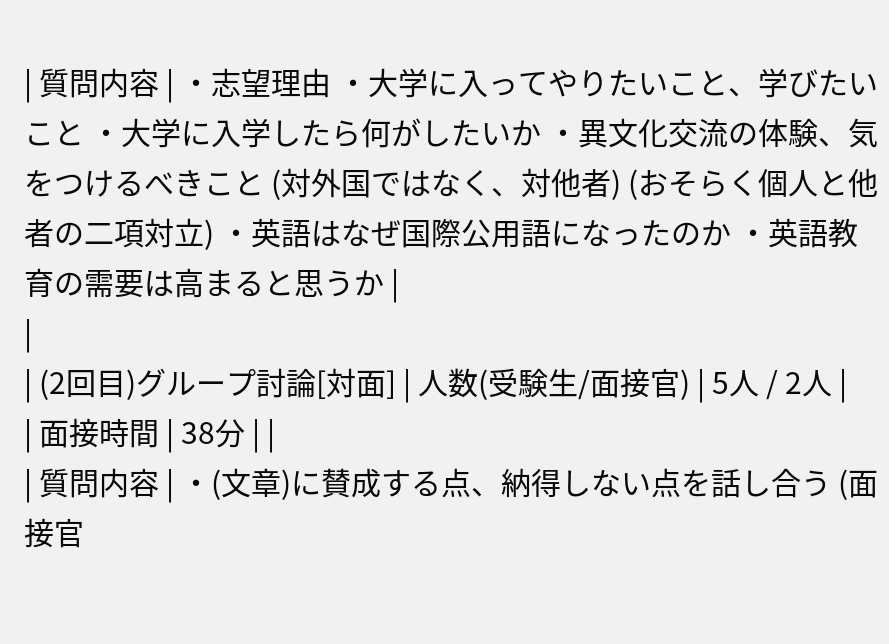| 質問内容 | ・志望理由 ・大学に入ってやりたいこと、学びたいこと ・大学に入学したら何がしたいか ・異文化交流の体験、気をつけるべきこと (対外国ではなく、対他者) (おそらく個人と他者の二項対立) ・英語はなぜ国際公用語になったのか ・英語教育の需要は高まると思うか |
|
| (2回目)グループ討論[対面] | 人数(受験生/面接官) | 5人 / 2人 |
| 面接時間 | 38分 | |
| 質問内容 | ・(文章)に賛成する点、納得しない点を話し合う (面接官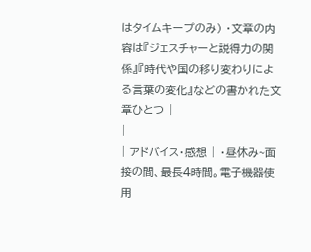はタイムキープのみ) ・文章の内容は『ジェスチャーと説得力の関係』『時代や国の移り変わりによる言葉の変化』などの書かれた文章ひとつ |
|
| アドバイス・感想 | ・昼休み~面接の間、最長4時間。電子機器使用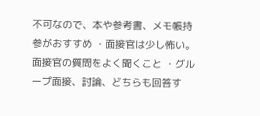不可なので、本や参考書、メモ帳持参がおすすめ ・面接官は少し怖い。面接官の質問をよく聞くこと ・グループ面接、討論、どちらも回答す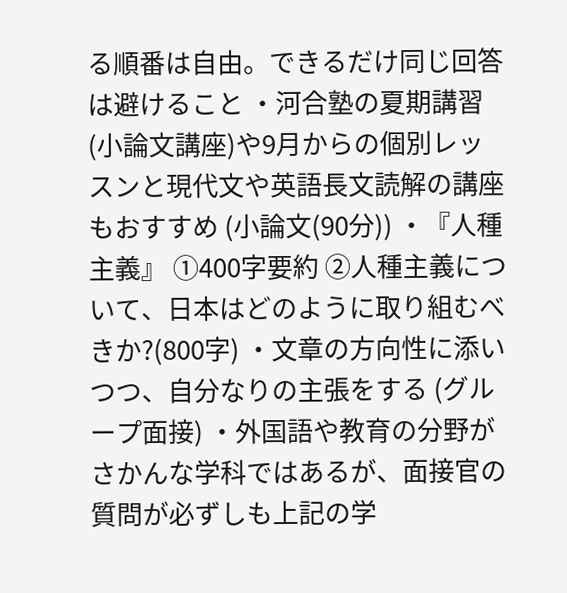る順番は自由。できるだけ同じ回答は避けること ・河合塾の夏期講習(小論文講座)や9月からの個別レッスンと現代文や英語長文読解の講座もおすすめ (小論文(90分)) ・『人種主義』 ①400字要約 ②人種主義について、日本はどのように取り組むべきか?(800字) ・文章の方向性に添いつつ、自分なりの主張をする (グループ面接) ・外国語や教育の分野がさかんな学科ではあるが、面接官の質問が必ずしも上記の学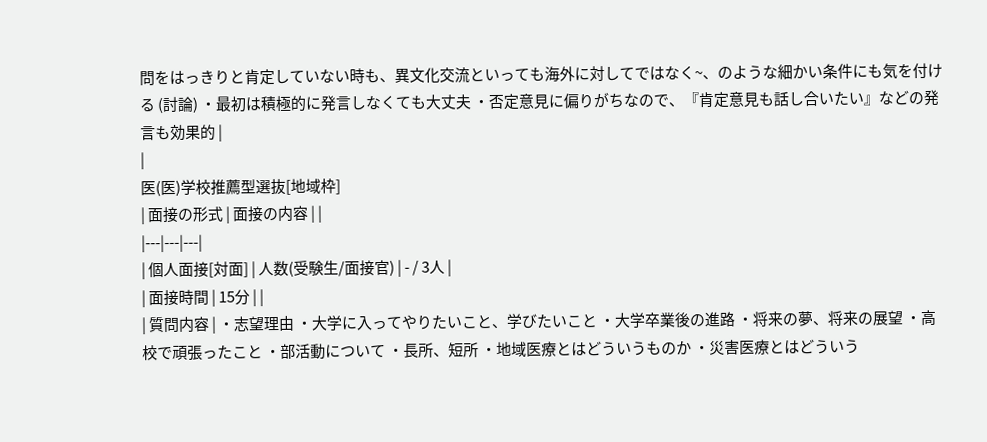問をはっきりと肯定していない時も、異文化交流といっても海外に対してではなく~、のような細かい条件にも気を付ける (討論) ・最初は積極的に発言しなくても大丈夫 ・否定意見に偏りがちなので、『肯定意見も話し合いたい』などの発言も効果的 |
|
医(医)学校推薦型選抜[地域枠]
| 面接の形式 | 面接の内容 | |
|---|---|---|
| 個人面接[対面] | 人数(受験生/面接官) | - / 3人 |
| 面接時間 | 15分 | |
| 質問内容 | ・志望理由 ・大学に入ってやりたいこと、学びたいこと ・大学卒業後の進路 ・将来の夢、将来の展望 ・高校で頑張ったこと ・部活動について ・長所、短所 ・地域医療とはどういうものか ・災害医療とはどういう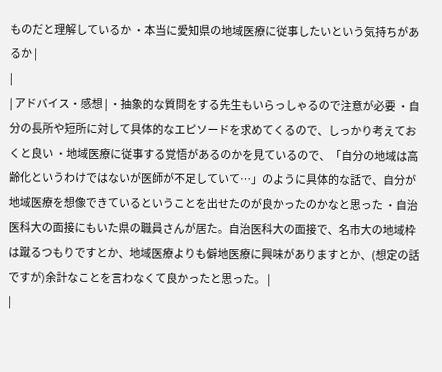ものだと理解しているか ・本当に愛知県の地域医療に従事したいという気持ちがあるか |
|
| アドバイス・感想 | ・抽象的な質問をする先生もいらっしゃるので注意が必要 ・自分の長所や短所に対して具体的なエピソードを求めてくるので、しっかり考えておくと良い ・地域医療に従事する覚悟があるのかを見ているので、「自分の地域は高齢化というわけではないが医師が不足していて…」のように具体的な話で、自分が地域医療を想像できているということを出せたのが良かったのかなと思った ・自治医科大の面接にもいた県の職員さんが居た。自治医科大の面接で、名市大の地域枠は蹴るつもりですとか、地域医療よりも僻地医療に興味がありますとか、(想定の話ですが)余計なことを言わなくて良かったと思った。 |
|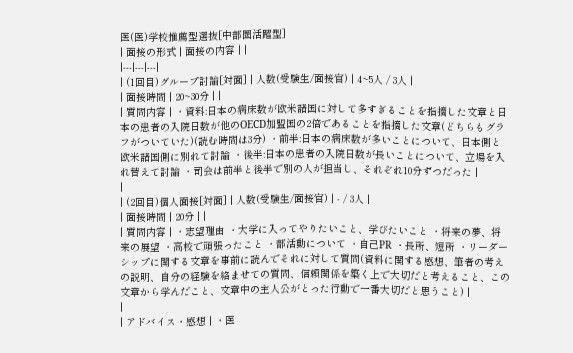医(医)学校推薦型選抜[中部圏活躍型]
| 面接の形式 | 面接の内容 | |
|---|---|---|
| (1回目)グループ討論[対面] | 人数(受験生/面接官) | 4~5人 / 3人 |
| 面接時間 | 20~30分 | |
| 質問内容 | ・資料:日本の病床数が欧米諸国に対して多すぎることを指摘した文章と日本の患者の入院日数が他のOECD加盟国の2倍であることを指摘した文章(どちらもグラフがついていた)(読む時間は3分) ・前半:日本の病床数が多いことについて、日本側と欧米諸国側に別れて討論 ・後半:日本の患者の入院日数が長いことについて、立場を入れ替えて討論 ・司会は前半と後半で別の人が担当し、それぞれ10分ずつだった |
|
| (2回目)個人面接[対面] | 人数(受験生/面接官) | - / 3人 |
| 面接時間 | 20分 | |
| 質問内容 | ・志望理由 ・大学に入ってやりたいこと、学びたいこと ・将来の夢、将来の展望 ・高校で頑張ったこと ・部活動について ・自己PR ・長所、短所 ・リーダーシップに関する文章を事前に読んでそれに対して質問(資料に関する感想、筆者の考えの説明、自分の経験を絡ませての質問、信頼関係を築く上で大切だと考えること、この文章から学んだこと、文章中の主人公がとった行動で一番大切だと思うこと) |
|
| アドバイス・感想 | ・医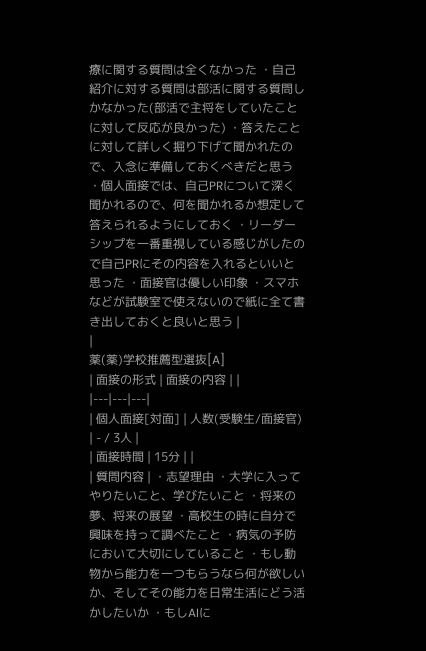療に関する質問は全くなかった ・自己紹介に対する質問は部活に関する質問しかなかった(部活で主将をしていたことに対して反応が良かった) ・答えたことに対して詳しく掘り下げて聞かれたので、入念に準備しておくべきだと思う ・個人面接では、自己PRについて深く聞かれるので、何を聞かれるか想定して答えられるようにしておく ・リーダーシップを一番重視している感じがしたので自己PRにその内容を入れるといいと思った ・面接官は優しい印象 ・スマホなどが試験室で使えないので紙に全て書き出しておくと良いと思う |
|
薬(薬)学校推薦型選抜[A]
| 面接の形式 | 面接の内容 | |
|---|---|---|
| 個人面接[対面] | 人数(受験生/面接官) | - / 3人 |
| 面接時間 | 15分 | |
| 質問内容 | ・志望理由 ・大学に入ってやりたいこと、学びたいこと ・将来の夢、将来の展望 ・高校生の時に自分で興味を持って調べたこと ・病気の予防において大切にしていること ・もし動物から能力を一つもらうなら何が欲しいか、そしてその能力を日常生活にどう活かしたいか ・もしAIに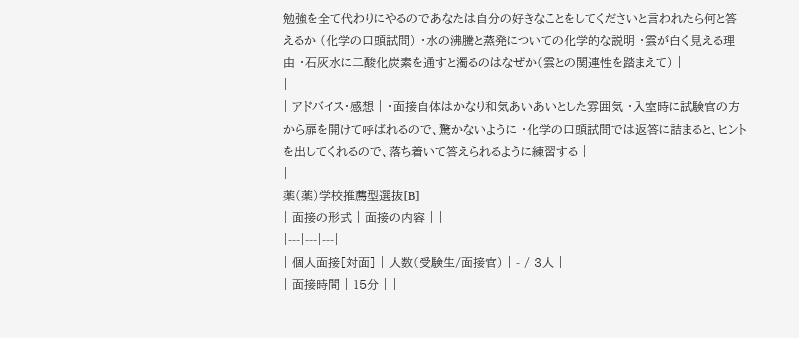勉強を全て代わりにやるのであなたは自分の好きなことをしてくださいと言われたら何と答えるか (化学の口頭試問) ・水の沸騰と蒸発についての化学的な説明 ・雲が白く見える理由 ・石灰水に二酸化炭素を通すと濁るのはなぜか(雲との関連性を踏まえて) |
|
| アドバイス・感想 | ・面接自体はかなり和気あいあいとした雰囲気 ・入室時に試験官の方から扉を開けて呼ばれるので、驚かないように ・化学の口頭試問では返答に詰まると、ヒントを出してくれるので、落ち着いて答えられるように練習する |
|
薬(薬)学校推薦型選抜[B]
| 面接の形式 | 面接の内容 | |
|---|---|---|
| 個人面接[対面] | 人数(受験生/面接官) | - / 3人 |
| 面接時間 | 15分 | |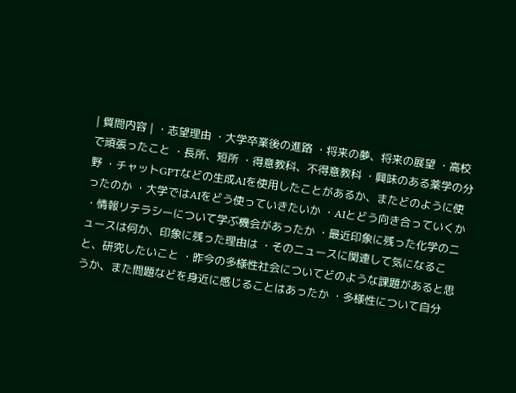| 質問内容 | ・志望理由 ・大学卒業後の進路 ・将来の夢、将来の展望 ・高校で頑張ったこと ・長所、短所 ・得意教科、不得意教科 ・興味のある薬学の分野 ・チャットGPTなどの生成AIを使用したことがあるか、またどのように使ったのか ・大学ではAIをどう使っていきたいか ・AIとどう向き合っていくか ・情報リテラシーについて学ぶ機会があったか ・最近印象に残った化学のニュースは何か、印象に残った理由は ・そのニュースに関連して気になること、研究したいこと ・昨今の多様性社会についてどのような課題があると思うか、また問題などを身近に感じることはあったか ・多様性について自分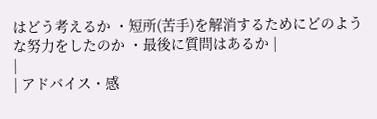はどう考えるか ・短所(苦手)を解消するためにどのような努力をしたのか ・最後に質問はあるか |
|
| アドバイス・感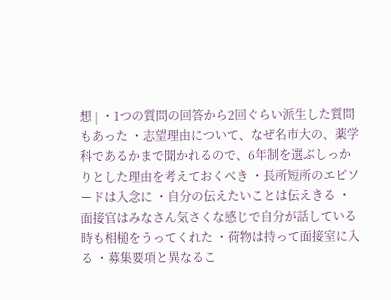想 | ・1つの質問の回答から2回ぐらい派生した質問もあった ・志望理由について、なぜ名市大の、薬学科であるかまで聞かれるので、6年制を選ぶしっかりとした理由を考えておくべき ・長所短所のエピソードは入念に ・自分の伝えたいことは伝えきる ・面接官はみなさん気さくな感じで自分が話している時も相槌をうってくれた ・荷物は持って面接室に入る ・募集要項と異なるこ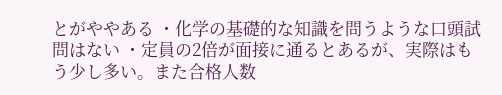とがややある ・化学の基礎的な知識を問うような口頭試問はない ・定員の2倍が面接に通るとあるが、実際はもう少し多い。また合格人数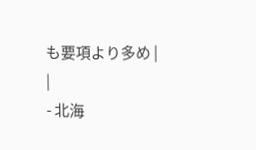も要項より多め |
|
- 北海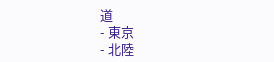道
- 東京
- 北陸